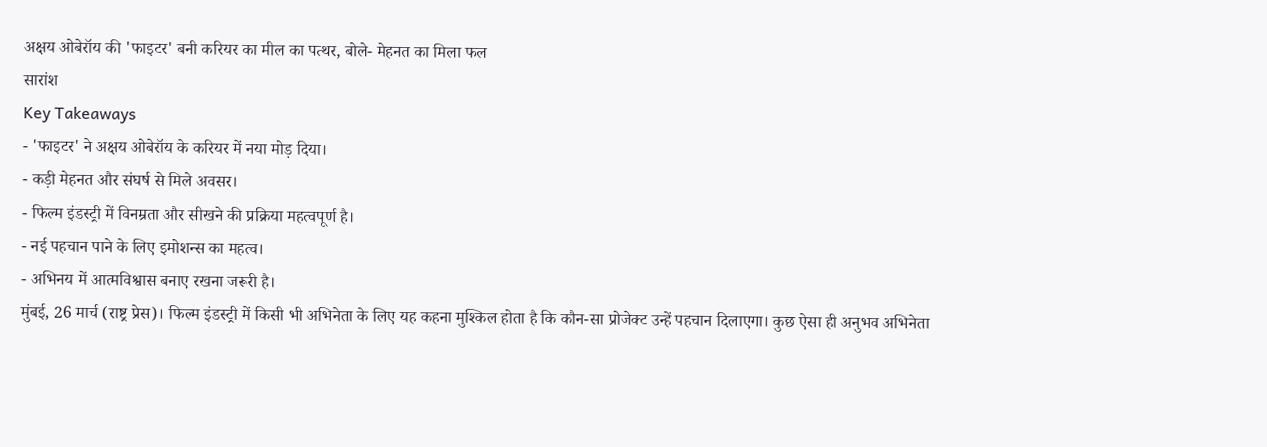अक्षय ओबेरॉय की 'फाइटर' बनी करियर का मील का पत्थर, बोले- मेहनत का मिला फल
सारांश
Key Takeaways
- 'फाइटर' ने अक्षय ओबेरॉय के करियर में नया मोड़ दिया।
- कड़ी मेहनत और संघर्ष से मिले अवसर।
- फिल्म इंडस्ट्री में विनम्रता और सीखने की प्रक्रिया महत्वपूर्ण है।
- नई पहचान पाने के लिए इमोशन्स का महत्व।
- अभिनय में आत्मविश्वास बनाए रखना जरूरी है।
मुंबई, 26 मार्च (राष्ट्र प्रेस)। फिल्म इंडस्ट्री में किसी भी अभिनेता के लिए यह कहना मुश्किल होता है कि कौन-सा प्रोजेक्ट उन्हें पहचान दिलाएगा। कुछ ऐसा ही अनुभव अभिनेता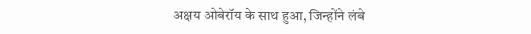अक्षय ओबेरॉय के साथ हुआ, जिन्होंने लंबे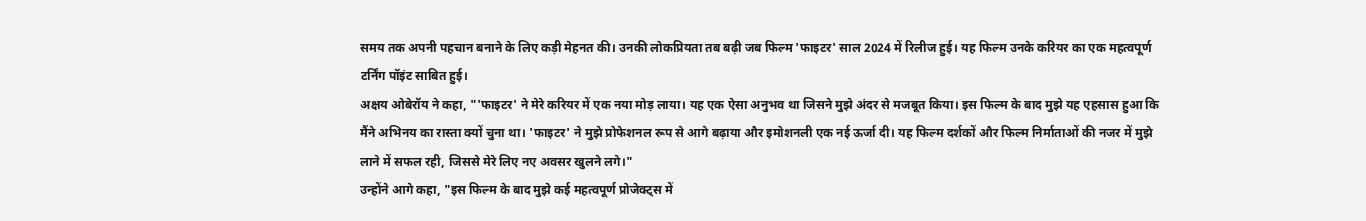समय तक अपनी पहचान बनाने के लिए कड़ी मेहनत की। उनकी लोकप्रियता तब बढ़ी जब फिल्म 'फाइटर' साल 2024 में रिलीज हुई। यह फिल्म उनके करियर का एक महत्वपूर्ण टर्निंग पॉइंट साबित हुई।
अक्षय ओबेरॉय ने कहा, "'फाइटर' ने मेरे करियर में एक नया मोड़ लाया। यह एक ऐसा अनुभव था जिसने मुझे अंदर से मजबूत किया। इस फिल्म के बाद मुझे यह एहसास हुआ कि मैंने अभिनय का रास्ता क्यों चुना था। 'फाइटर' ने मुझे प्रोफेशनल रूप से आगे बढ़ाया और इमोशनली एक नई ऊर्जा दी। यह फिल्म दर्शकों और फिल्म निर्माताओं की नजर में मुझे लाने में सफल रही, जिससे मेरे लिए नए अवसर खुलने लगे।"
उन्होंने आगे कहा, "इस फिल्म के बाद मुझे कई महत्वपूर्ण प्रोजेक्ट्स में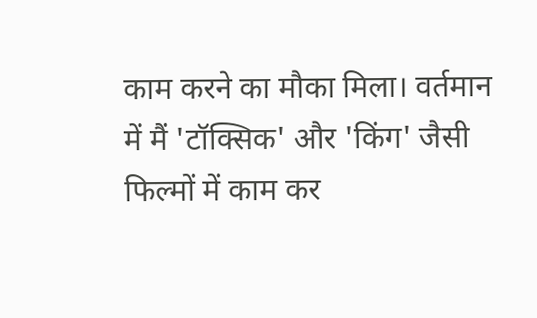काम करने का मौका मिला। वर्तमान में मैं 'टॉक्सिक' और 'किंग' जैसी फिल्मों में काम कर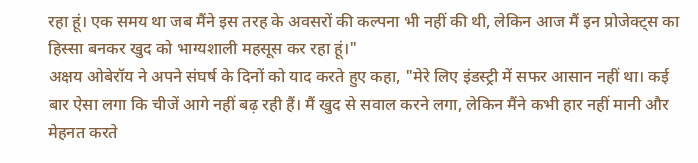रहा हूं। एक समय था जब मैंने इस तरह के अवसरों की कल्पना भी नहीं की थी, लेकिन आज मैं इन प्रोजेक्ट्स का हिस्सा बनकर खुद को भाग्यशाली महसूस कर रहा हूं।"
अक्षय ओबेरॉय ने अपने संघर्ष के दिनों को याद करते हुए कहा, "मेरे लिए इंडस्ट्री में सफर आसान नहीं था। कई बार ऐसा लगा कि चीजें आगे नहीं बढ़ रही हैं। मैं खुद से सवाल करने लगा, लेकिन मैंने कभी हार नहीं मानी और मेहनत करते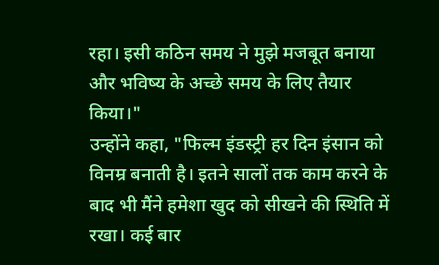रहा। इसी कठिन समय ने मुझे मजबूत बनाया और भविष्य के अच्छे समय के लिए तैयार किया।"
उन्होंने कहा, "फिल्म इंडस्ट्री हर दिन इंसान को विनम्र बनाती है। इतने सालों तक काम करने के बाद भी मैंने हमेशा खुद को सीखने की स्थिति में रखा। कई बार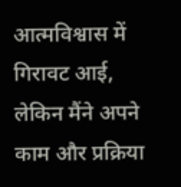आत्मविश्वास में गिरावट आई, लेकिन मैंने अपने काम और प्रक्रिया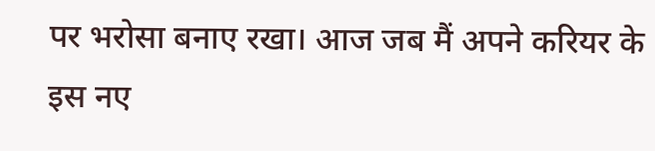पर भरोसा बनाए रखा। आज जब मैं अपने करियर के इस नए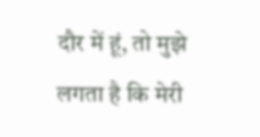दौर में हूं, तो मुझे लगता है कि मेरी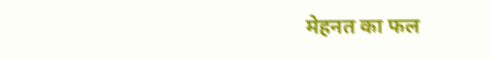मेहनत का फल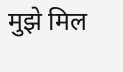मुझे मिल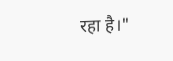रहा है।"